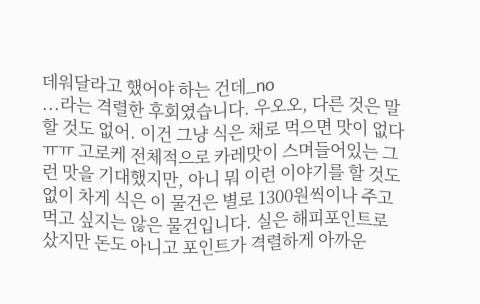데워달라고 했어야 하는 건데_no
...라는 격렬한 후회였습니다. 우오오, 다른 것은 말할 것도 없어. 이건 그냥 식은 채로 먹으면 맛이 없다ㅠㅠ 고로케 전체적으로 카레맛이 스며들어있는 그런 맛을 기대했지만, 아니 뭐 이런 이야기를 할 것도 없이 차게 식은 이 물건은 별로 1300원씩이나 주고 먹고 싶지는 않은 물건입니다. 실은 해피포인트로 샀지만 돈도 아니고 포인트가 격렬하게 아까운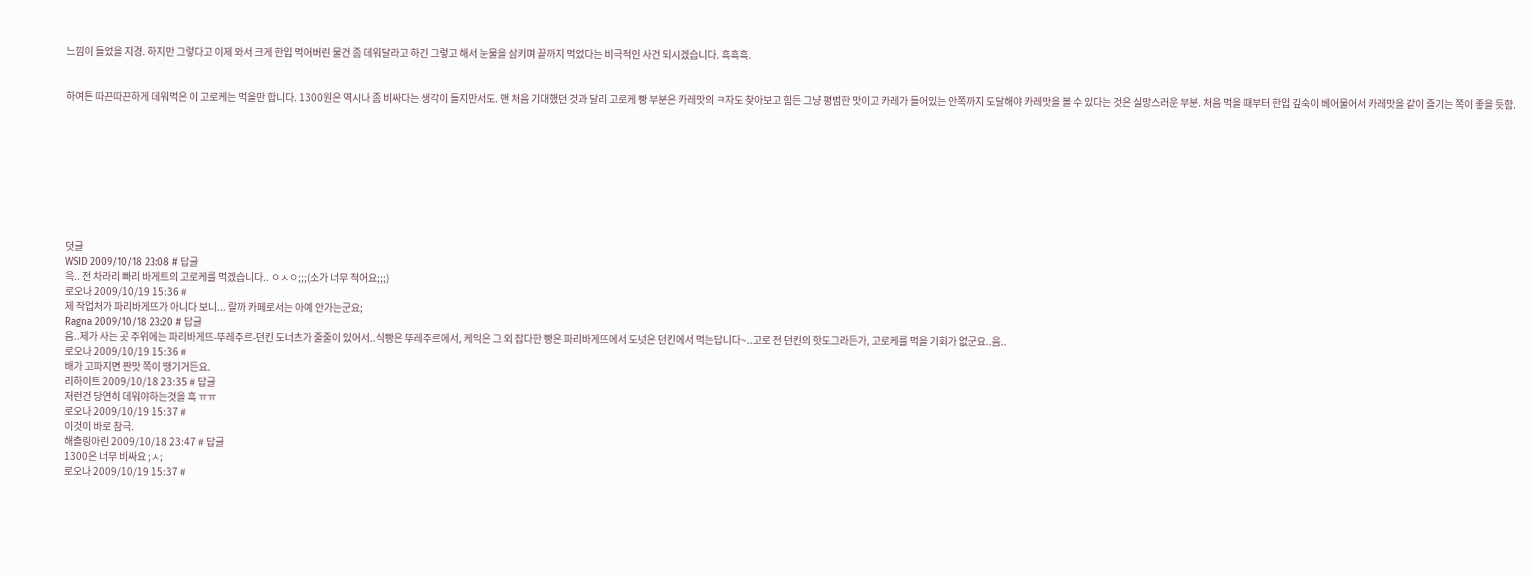느낌이 들었을 지경. 하지만 그렇다고 이제 와서 크게 한입 먹어버린 물건 좀 데워달라고 하긴 그렇고 해서 눈물을 삼키며 끝까지 먹었다는 비극적인 사건 되시겠습니다. 흑흑흑.


하여튼 따끈따끈하게 데워먹은 이 고로케는 먹을만 합니다. 1300원은 역시나 좀 비싸다는 생각이 들지만서도. 맨 처음 기대했던 것과 달리 고로케 빵 부분은 카레맛의 ㅋ자도 찾아보고 힘든 그냥 평범한 맛이고 카레가 들어있는 안쪽까지 도달해야 카레맛을 볼 수 있다는 것은 실망스러운 부분. 처음 먹을 때부터 한입 깊숙이 베어물어서 카레맛을 같이 즐기는 쪽이 좋을 듯함.









덧글
WSID 2009/10/18 23:08 # 답글
윽.. 전 차라리 빠리 바게트의 고로케를 먹겠습니다.. ㅇㅅㅇ;;;(소가 너무 적어요;;;)
로오나 2009/10/19 15:36 #
제 작업처가 파리바게뜨가 아니다 보니... 랄까 카페로서는 아예 안가는군요;
Ragna 2009/10/18 23:20 # 답글
음..제가 사는 곳 주위에는 파리바게뜨-뚜레주르-던킨 도너츠가 줄줄이 있어서..식빵은 뚜레주르에서, 케익은 그 외 잡다한 빵은 파리바게뜨에서 도넛은 던킨에서 먹는답니다~..고로 전 던킨의 핫도그라든가, 고로케를 먹을 기회가 없군요..음..
로오나 2009/10/19 15:36 #
배가 고파지면 짠맛 쪽이 땡기거든요.
리하이트 2009/10/18 23:35 # 답글
저런건 당연히 데워야하는것을 흑 ㅠㅠ
로오나 2009/10/19 15:37 #
이것이 바로 참극.
해츨링아린 2009/10/18 23:47 # 답글
1300은 너무 비싸요 ;ㅅ;
로오나 2009/10/19 15:37 #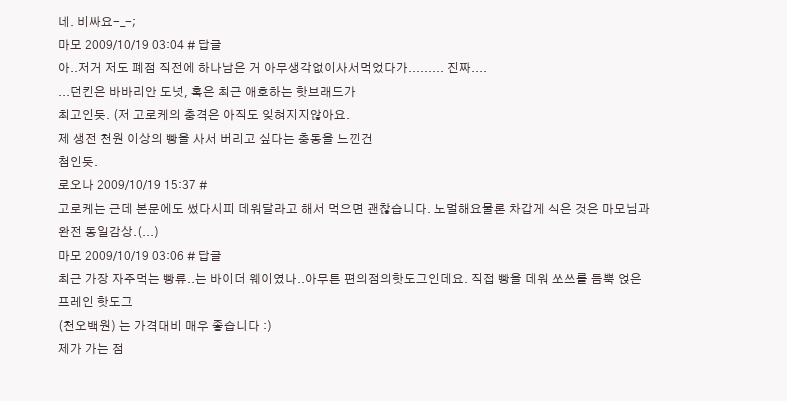네. 비싸요-_-;
마모 2009/10/19 03:04 # 답글
아..저거 저도 폐점 직전에 하나남은 거 아무생각없이사서먹었다가......... 진짜....
...던킨은 바바리안 도넛, 혹은 최근 애호하는 핫브래드가
최고인듯. (저 고로케의 충격은 아직도 잊혀지지않아요.
제 생전 천원 이상의 빵을 사서 버리고 싶다는 충동을 느낀건
첨인듯.
로오나 2009/10/19 15:37 #
고로케는 근데 본문에도 썼다시피 데워달라고 해서 먹으면 괜찮습니다. 노멀해요물론 차갑게 식은 것은 마모님과 완전 동일감상.(...)
마모 2009/10/19 03:06 # 답글
최근 가장 자주먹는 빵류..는 바이더 웨이였나..아무튼 편의점의핫도그인데요. 직접 빵을 데워 쏘쓰를 듬뿍 얹은 프레인 핫도그
(천오백원) 는 가격대비 매우 좋습니다 :)
제가 가는 점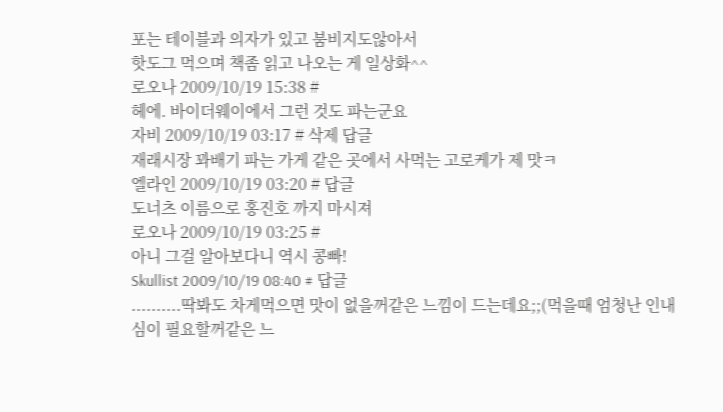포는 테이블과 의자가 있고 붐비지도않아서
핫도그 먹으며 책좀 읽고 나오는 게 일상화^^
로오나 2009/10/19 15:38 #
헤에. 바이더웨이에서 그런 것도 파는군요
자비 2009/10/19 03:17 # 삭제 답글
재래시장 꽈배기 파는 가게 같은 곳에서 사먹는 고로케가 제 맛ㅋ
엘라인 2009/10/19 03:20 # 답글
도너츠 이름으로 홍진호 까지 마시져
로오나 2009/10/19 03:25 #
아니 그걸 알아보다니 역시 콩빠!
Skullist 2009/10/19 08:40 # 답글
..........딱봐도 차게먹으면 맛이 없을꺼같은 느낌이 드는데요;;(먹을때 엄청난 인내심이 필요할꺼같은 느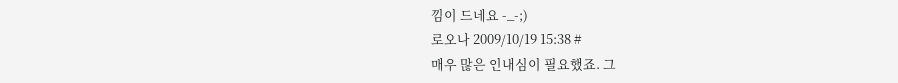낌이 드네요 -_-;)
로오나 2009/10/19 15:38 #
매우 많은 인내심이 필요했죠. 그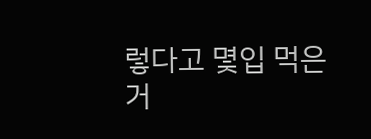렇다고 몇입 먹은거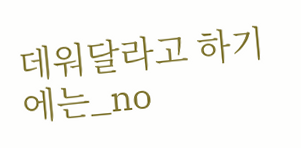데워달라고 하기에는_no